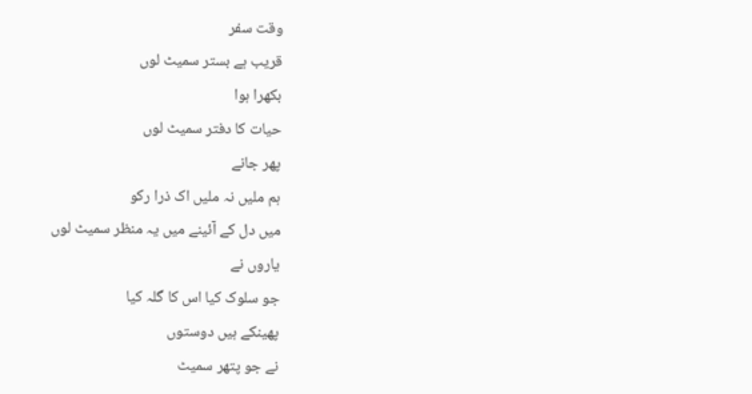وقت سفر
قریب ہے بستر سمیٹ لوں
بکھرا ہوا
حیات کا دفتر سمیٹ لوں
پھر جانے
ہم ملیں نہ ملیں اک ذرا رکو
میں دل کے آئینے میں یہ منظر سمیٹ لوں
یاروں نے
جو سلوک کیا اس کا گلہ کیا
پھینکے ہیں دوستوں
نے جو پتھر سمیٹ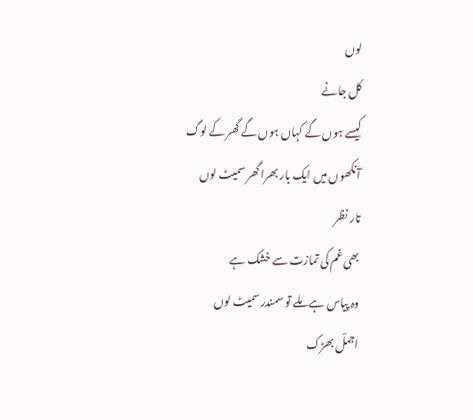لوں
کل جانے
کیسے ہوں گے کہاں ہوں گے گھر کے لوگ
آنکھوں میں ایک بار بھرا گھر سمیٹ لوں
تار نظر
بھی غم کی تمازت سے خشک ہے
وہ پیاس ہے ملے تو سمندر سمیٹ لوں
اجملؔ بھڑک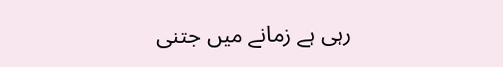رہی ہے زمانے میں جتنی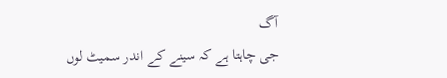آگ
جی چاہتا ہے کہ سینے کے اندر سمیٹ لوں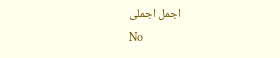اجمل اجملی
No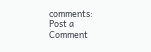comments:
Post a Comment